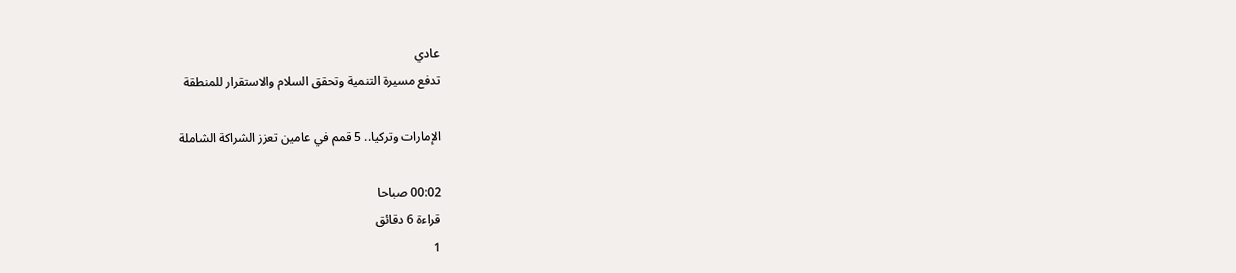عادي
تدفع مسيرة التنمية وتحقق السلام والاستقرار للمنطقة

الإمارات وتركيا.. 5 قمم في عامين تعزز الشراكة الشاملة

00:02 صباحا
قراءة 6 دقائق
1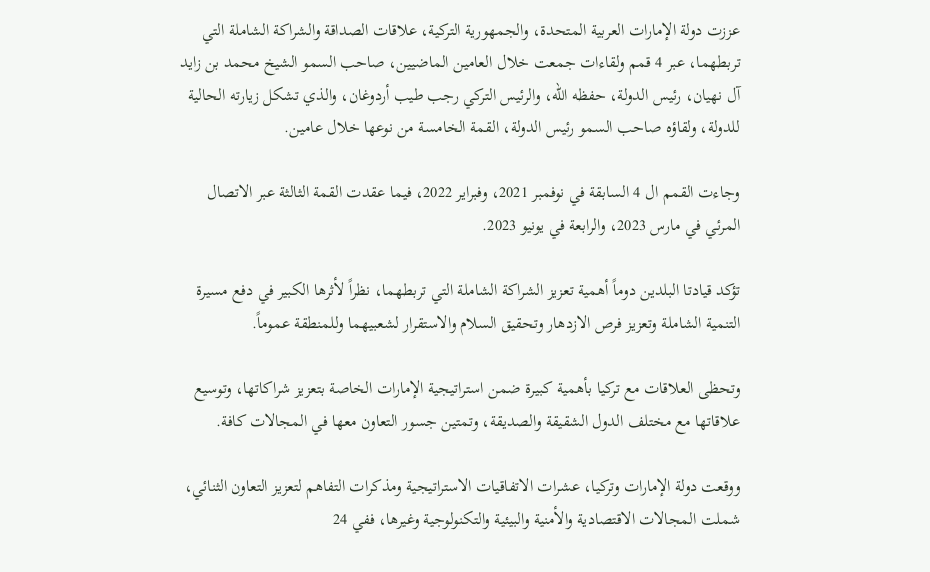عززت دولة الإمارات العربية المتحدة، والجمهورية التركية، علاقات الصداقة والشراكة الشاملة التي تربطهما، عبر 4 قمم ولقاءات جمعت خلال العامين الماضيين، صاحب السمو الشيخ محمد بن زايد آل نهيان، رئيس الدولة، حفظه الله، والرئيس التركي رجب طيب أردوغان، والذي تشكل زيارته الحالية للدولة، ولقاؤه صاحب السمو رئيس الدولة، القمة الخامسة من نوعها خلال عامين.

وجاءت القمم ال 4 السابقة في نوفمبر 2021، وفبراير 2022، فيما عقدت القمة الثالثة عبر الاتصال المرئي في مارس 2023، والرابعة في يونيو 2023.

تؤكد قيادتا البلدين دوماً أهمية تعزيز الشراكة الشاملة التي تربطهما، نظراً لأثرها الكبير في دفع مسيرة التنمية الشاملة وتعزيز فرص الازدهار وتحقيق السلام والاستقرار لشعبيهما وللمنطقة عموماً.

وتحظى العلاقات مع تركيا بأهمية كبيرة ضمن استراتيجية الإمارات الخاصة بتعزيز شراكاتها، وتوسيع علاقاتها مع مختلف الدول الشقيقة والصديقة، وتمتين جسور التعاون معها في المجالات كافة.

ووقعت دولة الإمارات وتركيا، عشرات الاتفاقيات الاستراتيجية ومذكرات التفاهم لتعزيز التعاون الثنائي، شملت المجالات الاقتصادية والأمنية والبيئية والتكنولوجية وغيرها، ففي 24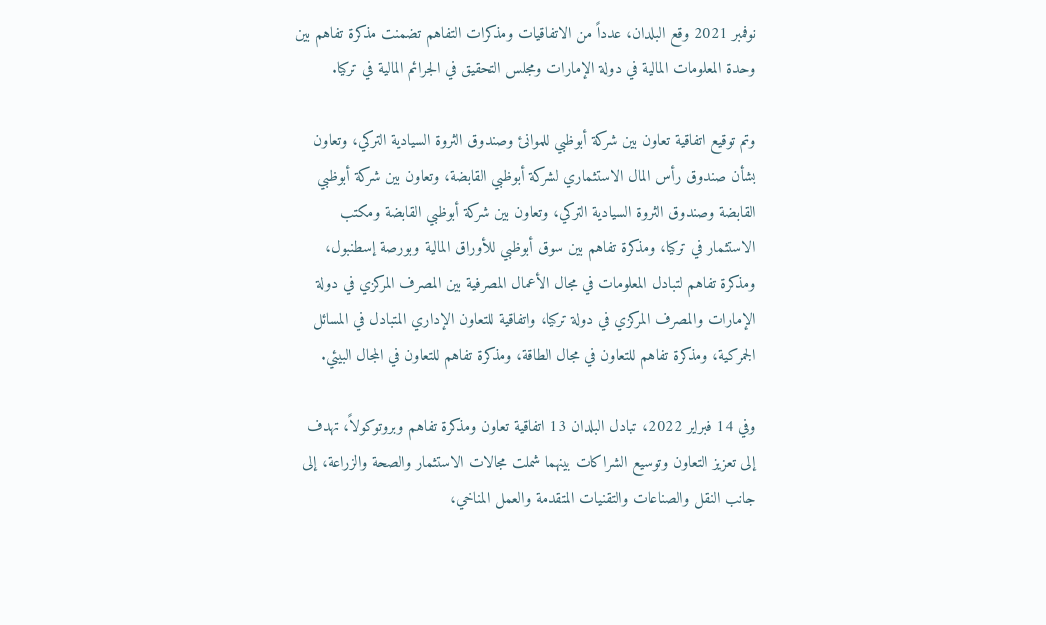نوفمبر 2021 وقع البلدان، عدداً من الاتفاقيات ومذكرات التفاهم تضمنت مذكرة تفاهم بين وحدة المعلومات المالية في دولة الإمارات ومجلس التحقيق في الجرائم المالية في تركيا.

وتم توقيع اتفاقية تعاون بين شركة أبوظبي للموانئ وصندوق الثروة السيادية التركي، وتعاون بشأن صندوق رأس المال الاستثماري لشركة أبوظبي القابضة، وتعاون بين شركة أبوظبي القابضة وصندوق الثروة السيادية التركي، وتعاون بين شركة أبوظبي القابضة ومكتب الاستثمار في تركيا، ومذكرة تفاهم بين سوق أبوظبي للأوراق المالية وبورصة إسطنبول، ومذكرة تفاهم لتبادل المعلومات في مجال الأعمال المصرفية بين المصرف المركزي في دولة الإمارات والمصرف المركزي في دولة تركيا، واتفاقية للتعاون الإداري المتبادل في المسائل الجمركية، ومذكرة تفاهم للتعاون في مجال الطاقة، ومذكرة تفاهم للتعاون في المجال البيئي.

وفي 14 فبراير 2022، تبادل البلدان 13 اتفاقية تعاون ومذكرة تفاهم وبروتوكولاً، تهدف إلى تعزيز التعاون وتوسيع الشراكات بينهما شملت مجالات الاستثمار والصحة والزراعة، إلى جانب النقل والصناعات والتقنيات المتقدمة والعمل المناخي،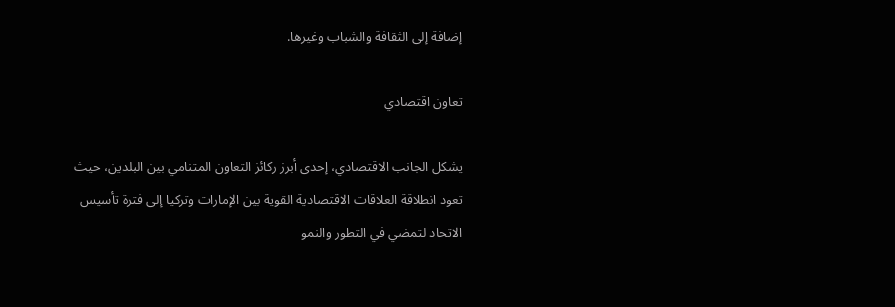إضافة إلى الثقافة والشباب وغيرها.

تعاون اقتصادي

يشكل الجانب الاقتصادي، إحدى أبرز ركائز التعاون المتنامي بين البلدين، حيث تعود انطلاقة العلاقات الاقتصادية القوية بين الإمارات وتركيا إلى فترة تأسيس الاتحاد لتمضي في التطور والنمو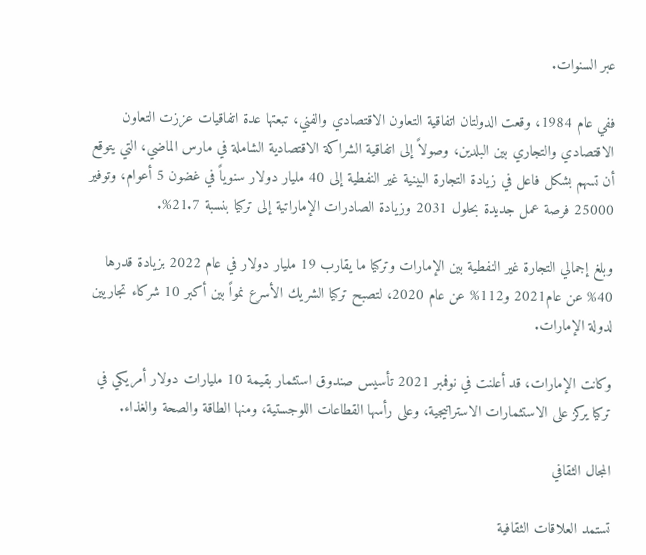عبر السنوات.

ففي عام 1984، وقعت الدولتان اتفاقية التعاون الاقتصادي والفني، تبعتها عدة اتفاقيات عززت التعاون الاقتصادي والتجاري بين البلدين، وصولاً إلى اتفاقية الشراكة الاقتصادية الشاملة في مارس الماضي، التي يتوقع أن تسهم بشكل فاعل في زيادة التجارة البينية غير النفطية إلى 40 مليار دولار سنوياً في غضون 5 أعوام، وتوفير 25000 فرصة عمل جديدة بحلول 2031 وزيادة الصادرات الإماراتية إلى تركيا بنسبة 21.7%.

وبلغ إجمالي التجارة غير النفطية بين الإمارات وتركيا ما يقارب 19 مليار دولار في عام 2022 بزيادة قدرها 40% عن عام2021 و112% عن عام 2020، لتصبح تركيا الشريك الأسرع نمواً بين أكبر 10 شركاء تجاريين لدولة الإمارات.

وكانت الإمارات، قد أعلنت في نوفمبر 2021 تأسيس صندوق استثمار بقيمة 10 مليارات دولار أمريكي في تركيا يركز على الاستثمارات الاستراتيجية، وعلى رأسها القطاعات اللوجستية، ومنها الطاقة والصحة والغذاء.

المجال الثقافي

تستمد العلاقات الثقافية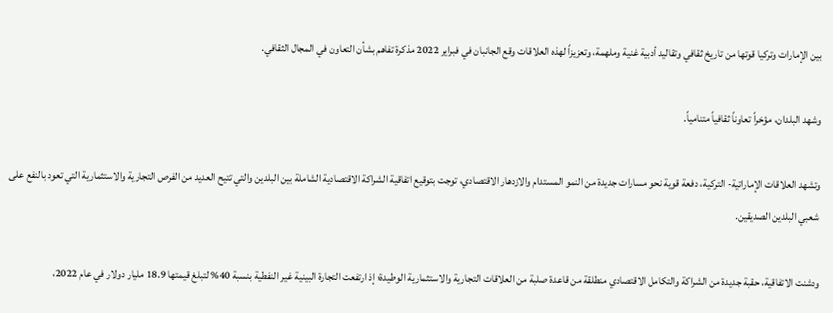بين الإمارات وتركيا قوتها من تاريخ ثقافي وتقاليد أدبية غنية وملهمة، وتعزيزاً لهذه العلاقات وقع الجانبان في فبراير 2022 مذكرة تفاهم بشأن التعاون في المجال الثقافي.

وشهد البلدان، مؤخراً تعاوناً ثقافياً متنامياً.

وتشهد العلاقات الإماراتية- التركية، دفعة قوية نحو مسارات جديدة من النمو المستدام والازدهار الاقتصادي، توجت بتوقيع اتفاقية الشراكة الاقتصادية الشاملة بين البلدين والتي تتيح العديد من الفرص التجارية والاستثمارية التي تعود بالنفع على شعبي البلدين الصديقين.

ودشنت الاتفاقية، حقبة جديدة من الشراكة والتكامل الاقتصادي منطلقة من قاعدة صلبة من العلاقات التجارية والاستثمارية الوطيدة؛ إذ ارتفعت التجارة البينية غير النفطية بنسبة 40% لتبلغ قيمتها 18.9 مليار دولار في عام 2022،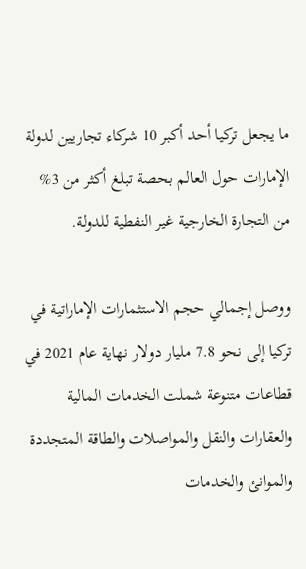ما يجعل تركيا أحد أكبر 10 شركاء تجاريين لدولة الإمارات حول العالم بحصة تبلغ أكثر من 3% من التجارة الخارجية غير النفطية للدولة.

ووصل إجمالي حجم الاستثمارات الإماراتية في تركيا إلى نحو 7.8 مليار دولار نهاية عام 2021 في قطاعات متنوعة شملت الخدمات المالية والعقارات والنقل والمواصلات والطاقة المتجددة والموانئ والخدمات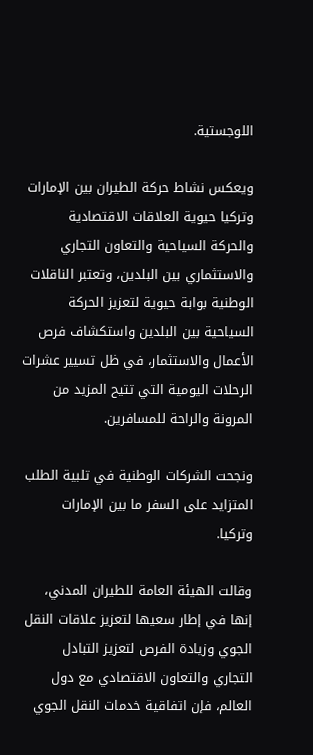اللوجستية.

ويعكس نشاط حركة الطيران بين الإمارات وتركيا حيوية العلاقات الاقتصادية والحركة السياحية والتعاون التجاري والاستثماري بين البلدين، وتعتبر الناقلات الوطنية بوابة حيوية لتعزيز الحركة السياحية بين البلدين واستكشاف فرص الأعمال والاستثمار، في ظل تسيير عشرات الرحلات اليومية التي تتيح المزيد من المرونة والراحة للمسافرين.

ونجحت الشركات الوطنية في تلبية الطلب المتزايد على السفر ما بين الإمارات وتركيا.

وقالت الهيئة العامة للطيران المدني، إنها في إطار سعيها لتعزيز علاقات النقل الجوي وزيادة الفرص لتعزيز التبادل التجاري والتعاون الاقتصادي مع دول العالم، فإن اتفاقية خدمات النقل الجوي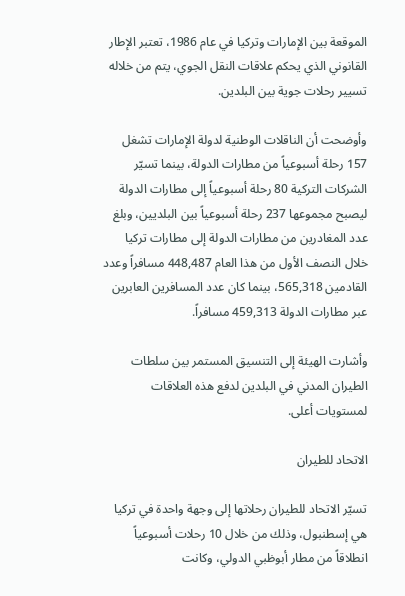الموقعة بين الإمارات وتركيا في عام 1986، تعتبر الإطار القانوني الذي يحكم علاقات النقل الجوي، يتم من خلاله تسيير رحلات جوية بين البلدين.

وأوضحت أن الناقلات الوطنية لدولة الإمارات تشغل 157 رحلة أسبوعياً من مطارات الدولة، بينما تسيّر الشركات التركية 80 رحلة أسبوعياً إلى مطارات الدولة ليصبح مجموعها 237 رحلة أسبوعياً بين البلديين، وبلغ عدد المغادرين من مطارات الدولة إلى مطارات تركيا خلال النصف الأول من هذا العام 448,487 مسافراً وعدد القادمين 565,318، بينما كان عدد المسافرين العابرين عبر مطارات الدولة 459,313 مسافراً.

وأشارت الهيئة إلى التنسيق المستمر بين سلطات الطيران المدني في البلدين لدفع هذه العلاقات لمستويات أعلى.

الاتحاد للطيران

تسيّر الاتحاد للطيران رحلاتها إلى وجهة واحدة في تركيا هي إسطنبول، وذلك من خلال 10 رحلات أسبوعياً انطلاقاً من مطار أبوظبي الدولي، وكانت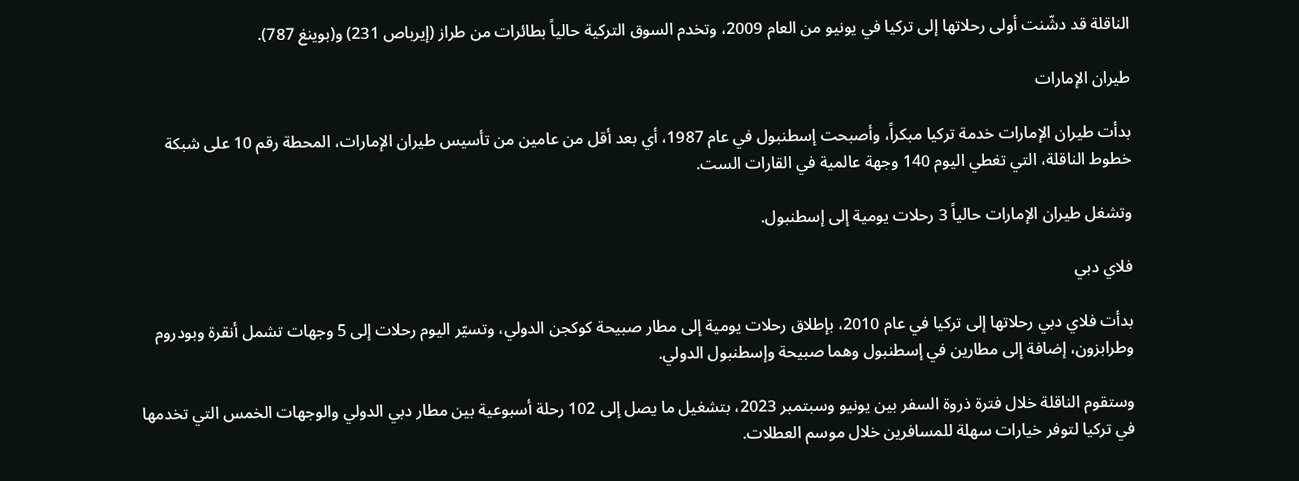الناقلة قد دشّنت أولى رحلاتها إلى تركيا في يونيو من العام 2009، وتخدم السوق التركية حالياً بطائرات من طراز (إيرباص 231) و(بوينغ 787).

طيران الإمارات

بدأت طيران الإمارات خدمة تركيا مبكراً، وأصبحت إسطنبول في عام 1987، أي بعد أقل من عامين من تأسيس طيران الإمارات، المحطة رقم 10 على شبكة خطوط الناقلة، التي تغطي اليوم 140 وجهة عالمية في القارات الست.

وتشغل طيران الإمارات حالياً 3 رحلات يومية إلى إسطنبول.

فلاي دبي

بدأت فلاي دبي رحلاتها إلى تركيا في عام 2010، بإطلاق رحلات يومية إلى مطار صبيحة كوكجن الدولي، وتسيّر اليوم رحلات إلى 5 وجهات تشمل أنقرة وبودروم وطرابزون، إضافة إلى مطارين في إسطنبول وهما صبيحة وإسطنبول الدولي.

وستقوم الناقلة خلال فترة ذروة السفر بين يونيو وسبتمبر 2023، بتشغيل ما يصل إلى 102 رحلة أسبوعية بين مطار دبي الدولي والوجهات الخمس التي تخدمها في تركيا لتوفر خيارات سهلة للمسافرين خلال موسم العطلات.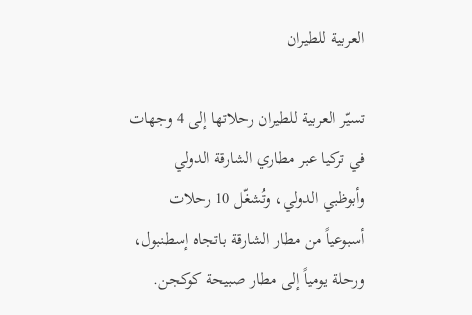العربية للطيران

تسيّر العربية للطيران رحلاتها إلى 4 وجهات في تركيا عبر مطاري الشارقة الدولي وأبوظبي الدولي، وتُشغّل 10 رحلات أسبوعياً من مطار الشارقة باتجاه إسطنبول، ورحلة يومياً إلى مطار صبيحة كوكجن.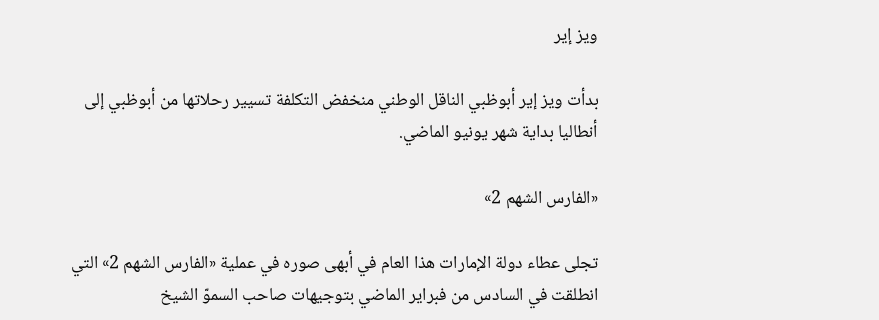ويز إير

بدأت ويز إير أبوظبي الناقل الوطني منخفض التكلفة تسيير رحلاتها من أبوظبي إلى أنطاليا بداية شهر يونيو الماضي.

«الفارس الشهم 2»

تجلى عطاء دولة الإمارات هذا العام في أبهى صوره في عملية «الفارس الشهم 2» التي انطلقت في السادس من فبراير الماضي بتوجيهات صاحب السموّ الشيخ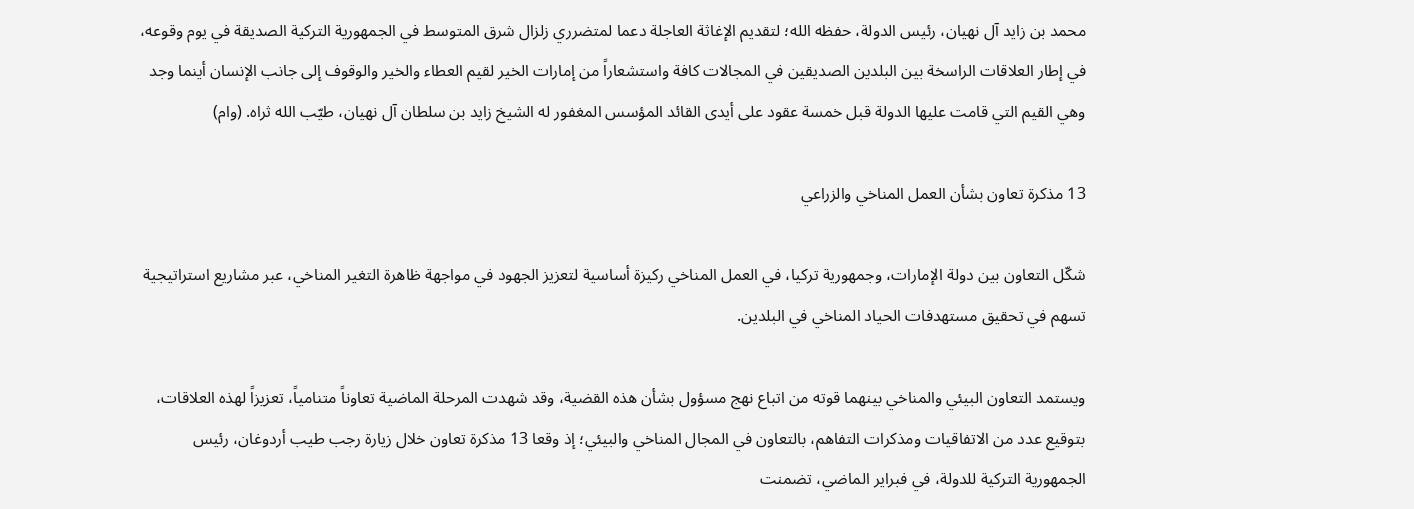محمد بن زايد آل نهيان، رئيس الدولة، حفظه الله؛ لتقديم الإغاثة العاجلة دعما لمتضرري زلزال شرق المتوسط في الجمهورية التركية الصديقة في يوم وقوعه، في إطار العلاقات الراسخة بين البلدين الصديقين في المجالات كافة واستشعاراً من إمارات الخير لقيم العطاء والخير والوقوف إلى جانب الإنسان أينما وجد وهي القيم التي قامت عليها الدولة قبل خمسة عقود على أيدى القائد المؤسس المغفور له الشيخ زايد بن سلطان آل نهيان، طيّب الله ثراه. (وام)

13 مذكرة تعاون بشأن العمل المناخي والزراعي

شكّل التعاون بين دولة الإمارات، وجمهورية تركيا، في العمل المناخي ركيزة أساسية لتعزيز الجهود في مواجهة ظاهرة التغير المناخي، عبر مشاريع استراتيجية تسهم في تحقيق مستهدفات الحياد المناخي في البلدين.

ويستمد التعاون البيئي والمناخي بينهما قوته من اتباع نهج مسؤول بشأن هذه القضية، وقد شهدت المرحلة الماضية تعاوناً متنامياً، تعزيزاً لهذه العلاقات، بتوقيع عدد من الاتفاقيات ومذكرات التفاهم، بالتعاون في المجال المناخي والبيئي؛ إذ وقعا 13 مذكرة تعاون خلال زيارة رجب طيب أردوغان، رئيس الجمهورية التركية للدولة، في فبراير الماضي، تضمنت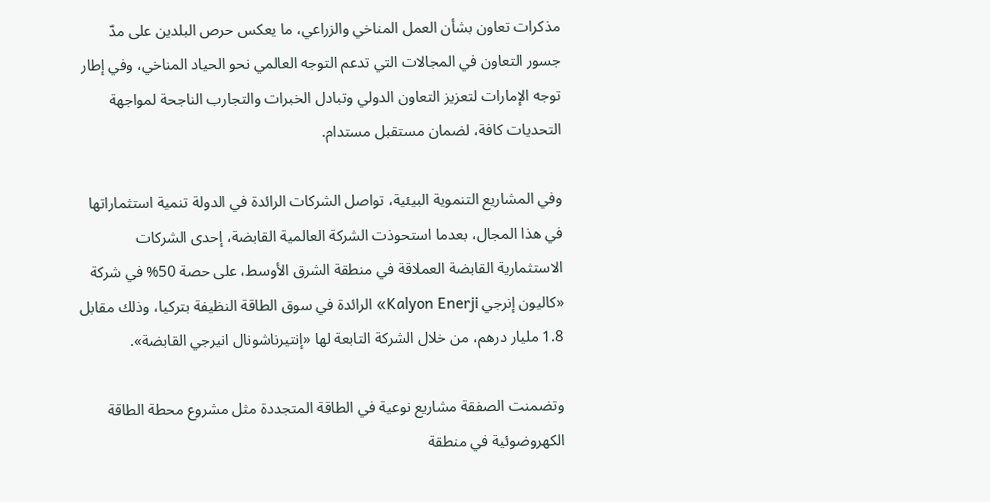مذكرات تعاون بشأن العمل المناخي والزراعي، ما يعكس حرص البلدين على مدّ جسور التعاون في المجالات التي تدعم التوجه العالمي نحو الحياد المناخي، وفي إطار توجه الإمارات لتعزيز التعاون الدولي وتبادل الخبرات والتجارب الناجحة لمواجهة التحديات كافة، لضمان مستقبل مستدام.

وفي المشاريع التنموية البيئية، تواصل الشركات الرائدة في الدولة تنمية استثماراتها في هذا المجال، بعدما استحوذت الشركة العالمية القابضة، إحدى الشركات الاستثمارية القابضة العملاقة في منطقة الشرق الأوسط، على حصة 50% في شركة «كاليون إنرجي Kalyon Enerji» الرائدة في سوق الطاقة النظيفة بتركيا، وذلك مقابل 1.8 مليار درهم، من خلال الشركة التابعة لها «إنتيرناشونال انيرجي القابضة».

وتضمنت الصفقة مشاريع نوعية في الطاقة المتجددة مثل مشروع محطة الطاقة الكهروضوئية في منطقة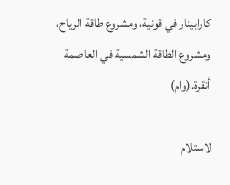كارابينار في قونية، ومشروع طاقة الرياح، ومشروع الطاقة الشمسية في العاصمة أنقرة.(وام)

لاستلام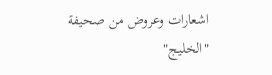اشعارات وعروض من صحيفة "الخليج"